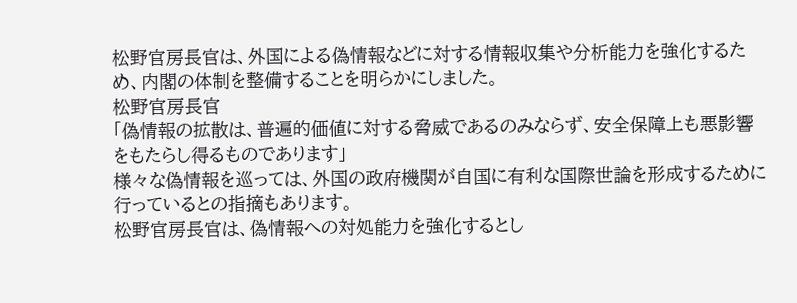松野官房長官は、外国による偽情報などに対する情報収集や分析能力を強化するため、内閣の体制を整備することを明らかにしました。
松野官房長官
「偽情報の拡散は、普遍的価値に対する脅威であるのみならず、安全保障上も悪影響をもたらし得るものであります」
様々な偽情報を巡っては、外国の政府機関が自国に有利な国際世論を形成するために行っているとの指摘もあります。
松野官房長官は、偽情報への対処能力を強化するとし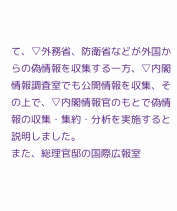て、▽外務省、防衛省などが外国からの偽情報を収集する一方、▽内閣情報調査室でも公開情報を収集、その上で、▽内閣情報官のもとで偽情報の収集・集約・分析を実施すると説明しました。
また、総理官邸の国際広報室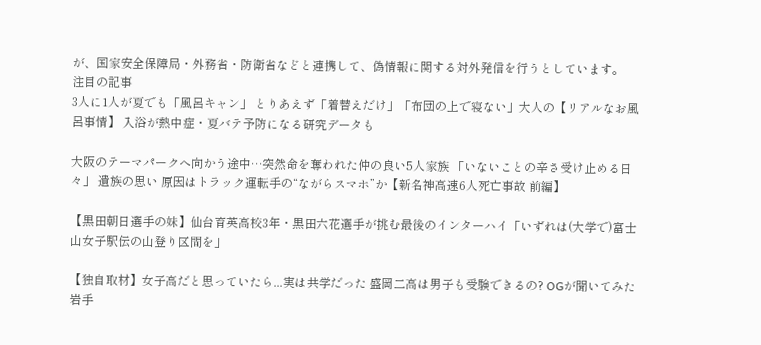が、国家安全保障局・外務省・防衛省などと連携して、偽情報に関する対外発信を行うとしています。
注目の記事
3人に1人が夏でも「風呂キャン」 とりあえず「着替えだけ」「布団の上で寝ない」大人の【リアルなお風呂事情】 入浴が熱中症・夏バテ予防になる研究データも

大阪のテーマパークへ向かう途中…突然命を奪われた仲の良い5人家族 「いないことの辛さ受け止める日々」 遺族の思い 原因はトラック運転手の“ながらスマホ”か【新名神高速6人死亡事故 前編】

【黒田朝日選手の妹】仙台育英高校3年・黒田六花選手が挑む最後のインターハイ「いずれは(大学で)富士山女子駅伝の山登り区間を」

【独自取材】女子高だと思っていたら...実は共学だった 盛岡二高は男子も受験できるの? OGが聞いてみた 岩手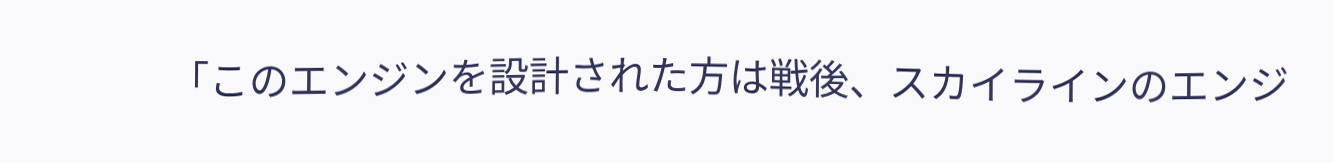「このエンジンを設計された方は戦後、スカイラインのエンジ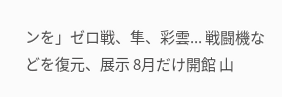ンを」ゼロ戦、隼、彩雲... 戦闘機などを復元、展示 8月だけ開館 山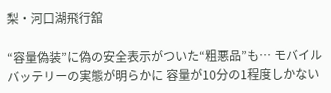梨・河口湖飛行舘

“容量偽装”に偽の安全表示がついた“粗悪品”も… モバイルバッテリーの実態が明らかに 容量が10分の1程度しかない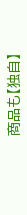商品も【独自】